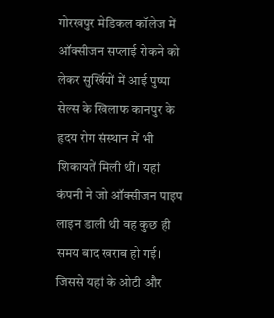गोरखपुर मेडिकल कॉलेज में ऑक्सीजन सप्लाई रोकने को लेकर सुर्खियों में आई पुष्पा सेल्स के खिलाफ कानपुर के हृदय रोग संस्थान में भी शिकायतें मिली थीं। यहां कंपनी ने जो ऑक्सीजन पाइप लाइन डाली थी वह कुछ ही समय बाद खराब हो गई। जिससे यहां के ओटी और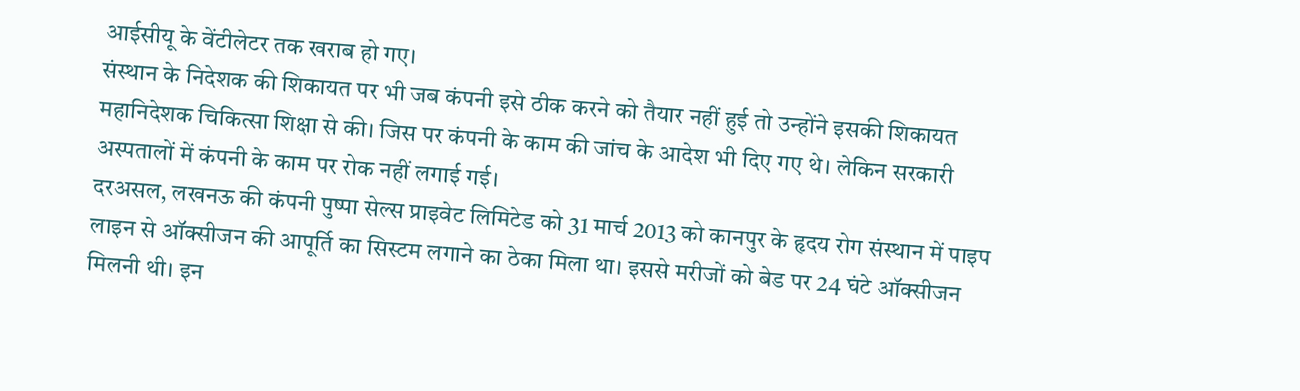आईसीयू के वेंटीलेटर तक खराब हो गए।
संस्थान के निदेशक की शिकायत पर भी जब कंपनी इसे ठीक करने को तैयार नहीं हुई तो उन्होंने इसकी शिकायत महानिदेशक चिकित्सा शिक्षा से की। जिस पर कंपनी के काम की जांच के आदेश भी दिए गए थे। लेकिन सरकारी अस्पतालों में कंपनी के काम पर रोक नहीं लगाई गई।
दरअसल, लखनऊ की कंपनी पुष्पा सेल्स प्राइवेट लिमिटेड को 31 मार्च 2013 को कानपुर के हृदय रोग संस्थान में पाइप लाइन से ऑक्सीजन की आपूर्ति का सिस्टम लगाने का ठेका मिला था। इससे मरीजों को बेड पर 24 घंटे ऑक्सीजन मिलनी थी। इन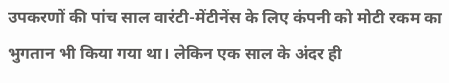उपकरणों की पांच साल वारंटी-मेंटीनेंस के लिए कंपनी को मोटी रकम का भुगतान भी किया गया था। लेकिन एक साल के अंदर ही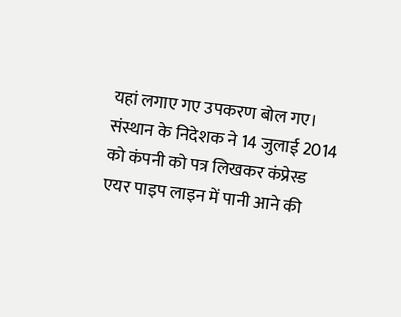यहां लगाए गए उपकरण बोल गए। संस्थान के निदेशक ने 14 जुलाई 2014 को कंपनी को पत्र लिखकर कंप्रेस्ड एयर पाइप लाइन में पानी आने की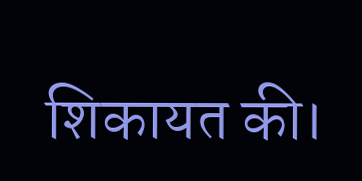शिकायत की।